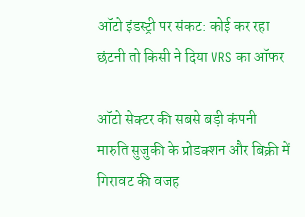ऑटो इंडस्ट्री पर संकट: कोई कर रहा छंटनी तो किसी ने दिया VRS का ऑफर

ऑटो सेक्‍टर की सबसे बड़ी कंपनी मारुति सुजुकी के प्रोडक्‍शन और बिक्री में गिरावट की वजह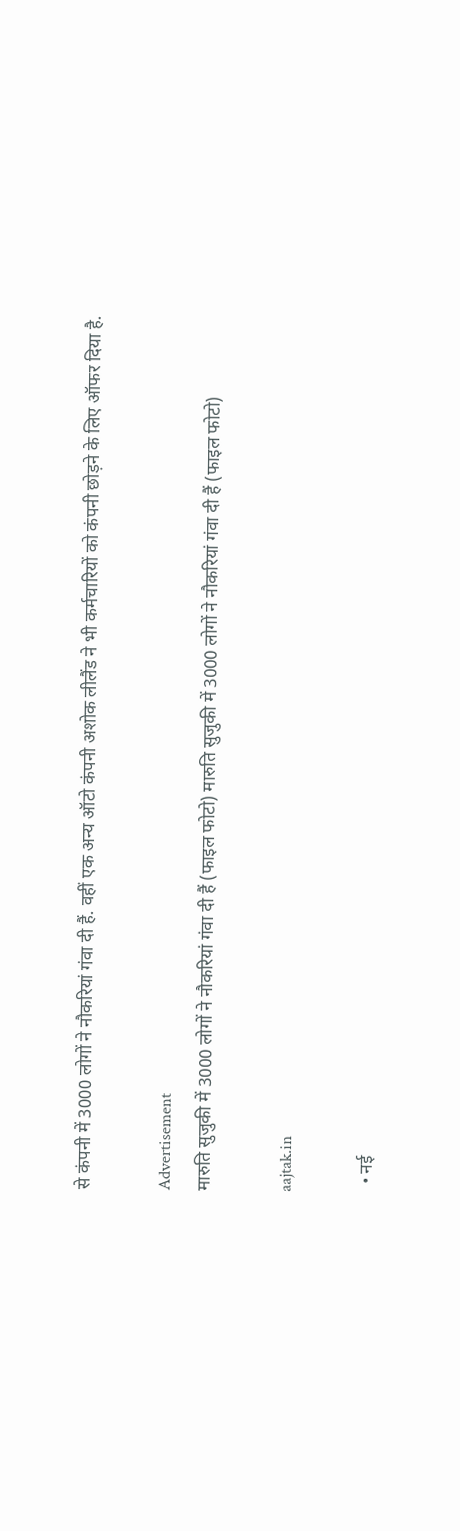से कंपनी में 3000 लोगों ने नौकरियां गंवा दी हैं. वहीं एक अन्य ऑटो कंपनी अशोक लीलैंड ने भी कर्मचारियों को कंपनी छोड़ने के लिए ऑफर दिया है.

Advertisement
मारुति सुजुकी में 3000 लोगों ने नौकरियां गंवा दी हैं (फाइल फोटो) मारुति सुजुकी में 3000 लोगों ने नौकरियां गंवा दी हैं (फाइल फोटो)

aajtak.in

  • नई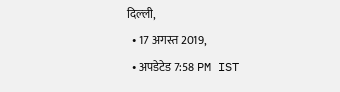दिल्‍ली,
  • 17 अगस्त 2019,
  • अपडेटेड 7:58 PM IST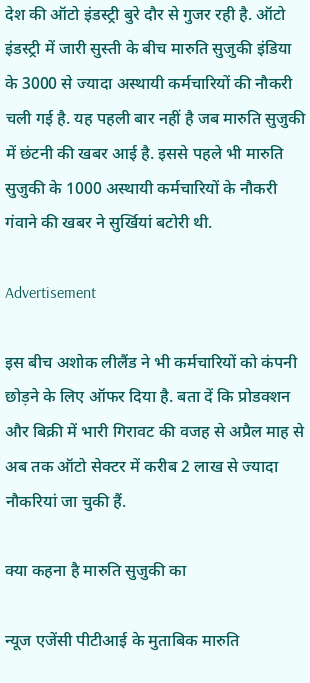देश की ऑटो इंडस्‍ट्री बुरे दौर से गुजर रही है. ऑटो इंडस्ट्री में जारी सुस्ती के बीच मारुति सुजुकी इंडिया के 3000 से ज्यादा अस्थायी कर्मचारियों की नौकरी चली गई है. यह पहली बार नहीं है जब मारुति सुजुकी में छंटनी की खबर आई है. इससे पहले भी मारुति सुजुकी के 1000 अस्थायी कर्मचारियों के नौकरी गंवाने की खबर ने सुर्खियां बटोरी थी.

Advertisement

इस बीच अशोक लीलैंड ने भी कर्मचारियों को कंपनी छोड़ने के लिए ऑफर दिया है. बता दें कि प्रोडक्शन और बिक्री में भारी गिरावट की वजह से अप्रैल माह से अब तक ऑटो सेक्टर में करीब 2 लाख से ज्यादा नौकरियां जा चुकी हैं.

क्या कहना है मारुति सुजुकी का

न्यूज एजेंसी पीटीआई के मुताबिक मारुति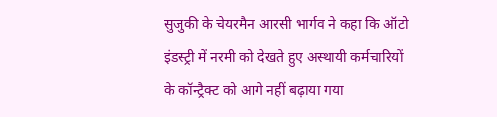सुजुकी के चेयरमैन आरसी भार्गव ने कहा कि ऑटो इंडस्ट्री में नरमी को देखते हुए अस्थायी कर्मचारियों के कॉन्ट्रैक्ट को आगे नहीं बढ़ाया गया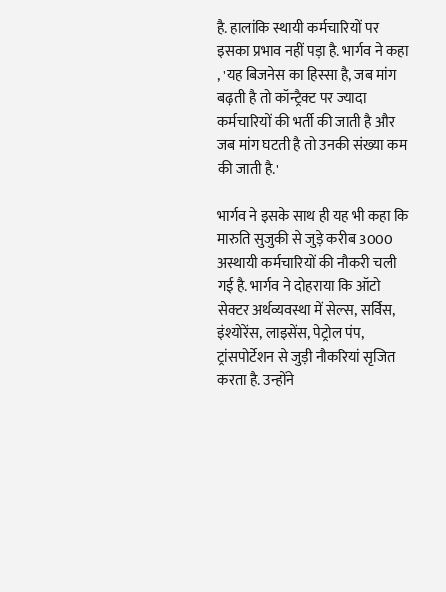है. हालांकि स्थायी कर्मचारियों पर इसका प्रभाव नहीं पड़ा है. भार्गव ने कहा , 'यह बिजनेस का हिस्सा है, जब मांग बढ़ती है तो कॉन्ट्रैक्ट पर ज्यादा कर्मचारियों की भर्ती की जाती है और जब मांग घटती है तो उनकी संख्या कम की जाती है.'

भार्गव ने इसके साथ ही यह भी कहा कि मारुति सुजुकी से जुड़े करीब 3000 अस्थायी कर्मचारियों की नौकरी चली गई है. भार्गव ने दोहराया कि ऑटो सेक्टर अर्थव्यवस्था में सेल्स, सर्विस, इंश्योरेंस, लाइसेंस, पेट्रोल पंप, ट्रांसपोर्टेशन से जुड़ी नौकरियां सृजित करता है. उन्होंने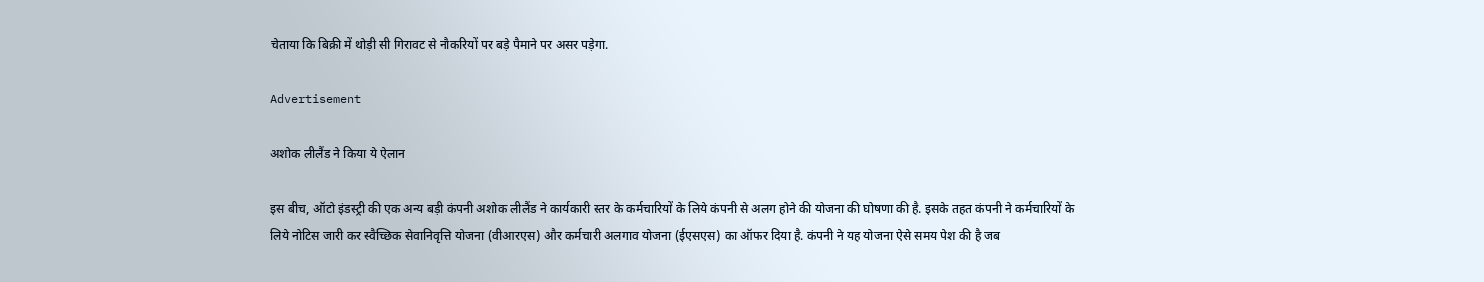चेताया कि बिक्री में थोड़ी सी गिरावट से नौकरियों पर बड़े पैमाने पर असर पड़ेगा.

Advertisement

अशोक लीलैंड ने किया ये ऐलान

इस बीच, ऑटो इंडस्ट्री की एक अन्य बड़ी कंपनी अशोक लीलैंड ने कार्यकारी स्तर के कर्मचारियों के लिये कंपनी से अलग होने की योजना की घोषणा की है. इसके तहत कंपनी ने कर्मचारियों के लिये नोटिस जारी कर स्वैच्छिक सेवानिवृत्ति योजना (वीआरएस) और कर्मचारी अलगाव योजना (ईएसएस) का ऑफर दिया है. कंपनी ने यह योजना ऐसे समय पेश की है जब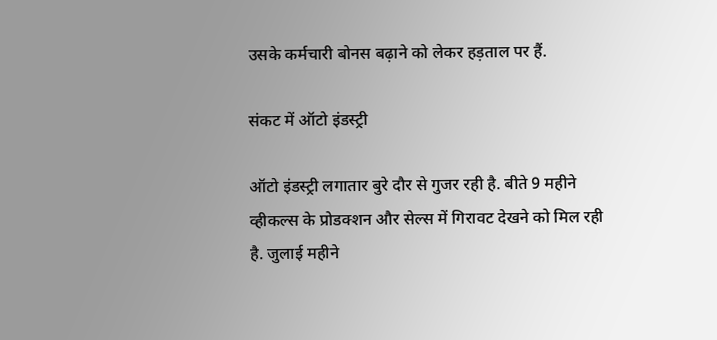उसके कर्मचारी बोनस बढ़ाने को लेकर हड़ताल पर हैं.

संकट में ऑटो इंडस्ट्री

ऑटो इंडस्ट्री लगातार बुरे दौर से गुजर रही है. बीते 9 महीने व्हीकल्स के प्रोडक्शन और सेल्स में गिरावट देखने को मिल रही है. जुलाई महीने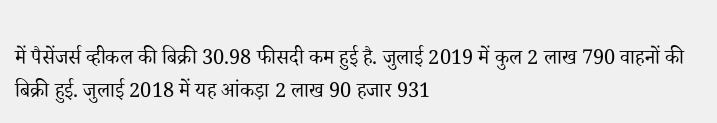में पैसेंजर्स व्‍हीकल की बिक्री 30.98 फीसदी कम हुई है. जुलाई 2019 में कुल 2 लाख 790 वाहनों की बिक्री हुई. जुलाई 2018 में यह आंकड़ा 2 लाख 90 हजार 931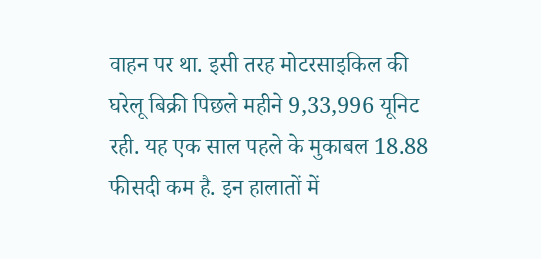वाहन पर था. इसी तरह मोटरसाइकिल की घरेलू बिक्री पिछले महीने 9,33,996 यूनिट रही. यह एक साल पहले के मुकाबल 18.88 फीसदी कम है. इन हालातों में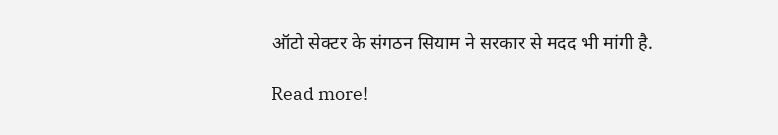ऑटो सेक्टर के संगठन सियाम ने सरकार से मदद भी मांगी है.

Read more!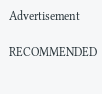Advertisement

RECOMMENDED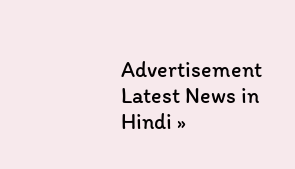Advertisement
Latest News in Hindi »